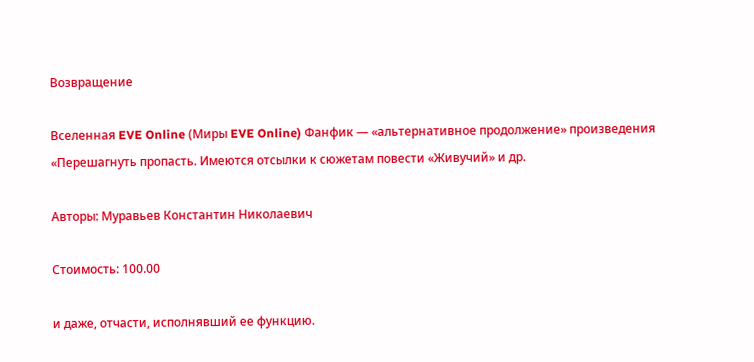Возвращение

Вселенная EVE Online (Миры EVE Online) Фанфик — «альтернативное продолжение» произведения «Перешагнуть пропасть. Имеются отсылки к сюжетам повести «Живучий» и др.

Авторы: Муравьев Константин Николаевич

Стоимость: 100.00

и даже, отчасти, исполнявший ее функцию.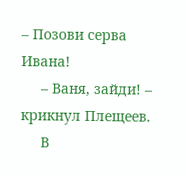– Позови серва Ивана!
     – Ваня, зайди! – крикнул Плещеев.
     В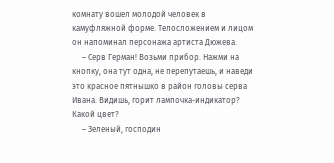комнату вошел молодой человек в камуфляжной форме. Телосложением и лицом он напоминал персонажа артиста Дюжева.
     – Серв Герман! Возьми прибор. Нажми на кнопку, она тут одна, не перепутаешь, и наведи это красное пятнышко в район головы серва Ивана. Видишь, горит лампочка-индикатор? Какой цвет?
     – Зеленый, господин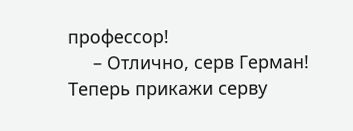профессор!
     – Отлично, серв Герман! Теперь прикажи серву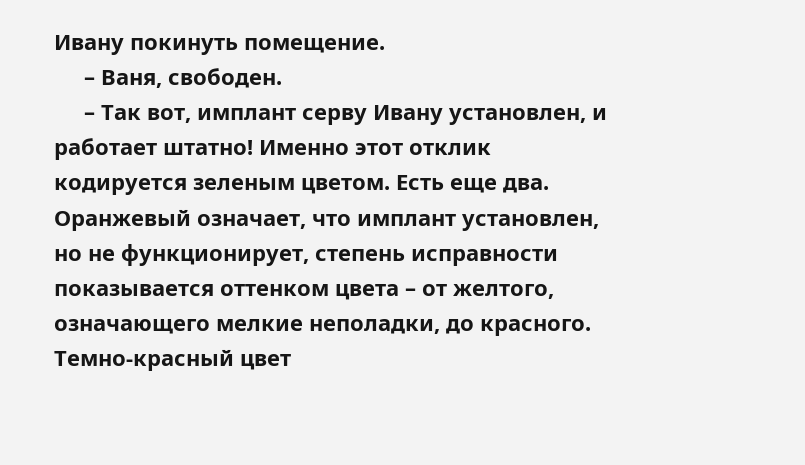Ивану покинуть помещение.
     – Ваня, свободен.
     – Так вот, имплант серву Ивану установлен, и работает штатно! Именно этот отклик кодируется зеленым цветом. Есть еще два. Оранжевый означает, что имплант установлен, но не функционирует, степень исправности показывается оттенком цвета – от желтого, означающего мелкие неполадки, до красного. Темно-красный цвет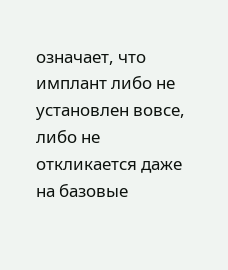означает, что имплант либо не установлен вовсе, либо не откликается даже на базовые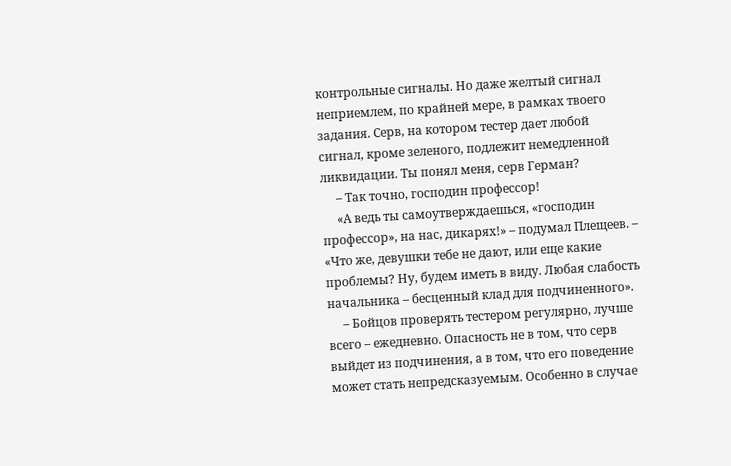контрольные сигналы. Но даже желтый сигнал неприемлем, по крайней мере, в рамках твоего задания. Серв, на котором тестер дает любой сигнал, кроме зеленого, подлежит немедленной ликвидации. Ты понял меня, серв Герман?
     – Так точно, господин профессор!
     «А ведь ты самоутверждаешься, «господин профессор», на нас, дикарях!» – подумал Плещеев. – «Что же, девушки тебе не дают, или еще какие проблемы? Ну, будем иметь в виду. Любая слабость начальника – бесценный клад для подчиненного».
     – Бойцов проверять тестером регулярно, лучше всего – ежедневно. Опасность не в том, что серв выйдет из подчинения, а в том, что его поведение может стать непредсказуемым. Особенно в случае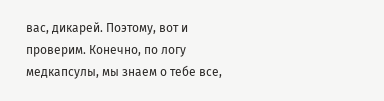вас, дикарей. Поэтому, вот и проверим. Конечно, по логу медкапсулы, мы знаем о тебе все,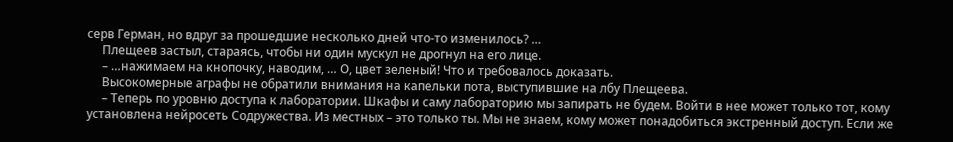серв Герман, но вдруг за прошедшие несколько дней что-то изменилось? …
     Плещеев застыл, стараясь, чтобы ни один мускул не дрогнул на его лице.
     – …нажимаем на кнопочку, наводим, … О, цвет зеленый! Что и требовалось доказать.
     Высокомерные аграфы не обратили внимания на капельки пота, выступившие на лбу Плещеева.
     – Теперь по уровню доступа к лаборатории. Шкафы и саму лабораторию мы запирать не будем. Войти в нее может только тот, кому установлена нейросеть Содружества. Из местных – это только ты. Мы не знаем, кому может понадобиться экстренный доступ. Если же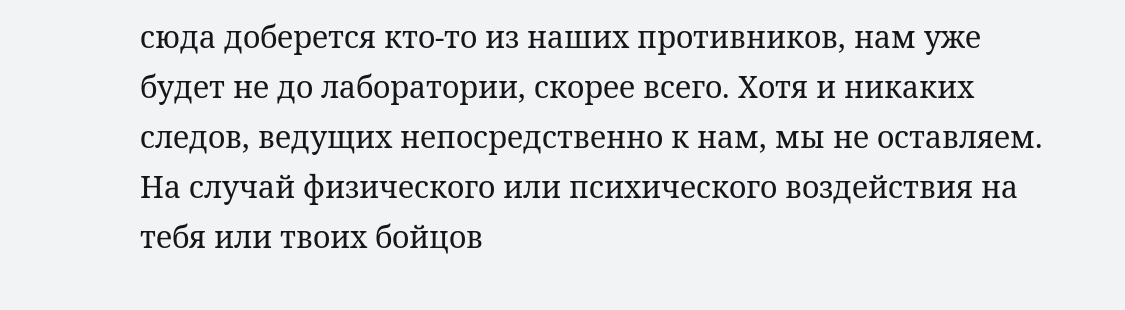сюда доберется кто-то из наших противников, нам уже будет не до лаборатории, скорее всего. Хотя и никаких следов, ведущих непосредственно к нам, мы не оставляем. На случай физического или психического воздействия на тебя или твоих бойцов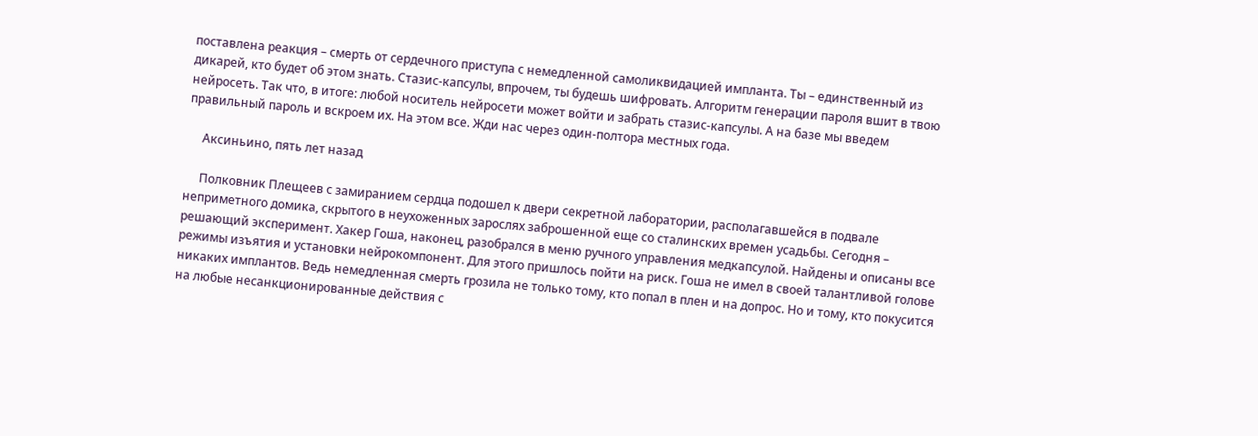поставлена реакция – смерть от сердечного приступа с немедленной самоликвидацией импланта. Ты – единственный из дикарей, кто будет об этом знать. Стазис-капсулы, впрочем, ты будешь шифровать. Алгоритм генерации пароля вшит в твою нейросеть. Так что, в итоге: любой носитель нейросети может войти и забрать стазис-капсулы. А на базе мы введем правильный пароль и вскроем их. На этом все. Жди нас через один-полтора местных года.

     Аксиньино, пять лет назад

     Полковник Плещеев с замиранием сердца подошел к двери секретной лаборатории, располагавшейся в подвале неприметного домика, скрытого в неухоженных зарослях заброшенной еще со сталинских времен усадьбы. Сегодня – решающий эксперимент. Хакер Гоша, наконец, разобрался в меню ручного управления медкапсулой. Найдены и описаны все режимы изъятия и установки нейрокомпонент. Для этого пришлось пойти на риск. Гоша не имел в своей талантливой голове никаких имплантов. Ведь немедленная смерть грозила не только тому, кто попал в плен и на допрос. Но и тому, кто покусится на любые несанкционированные действия с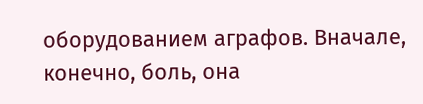оборудованием аграфов. Вначале, конечно, боль, она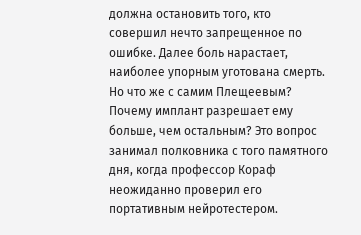должна остановить того, кто совершил нечто запрещенное по ошибке. Далее боль нарастает, наиболее упорным уготована смерть. Но что же с самим Плещеевым? Почему имплант разрешает ему больше, чем остальным? Это вопрос занимал полковника с того памятного дня, когда профессор Кораф неожиданно проверил его портативным нейротестером.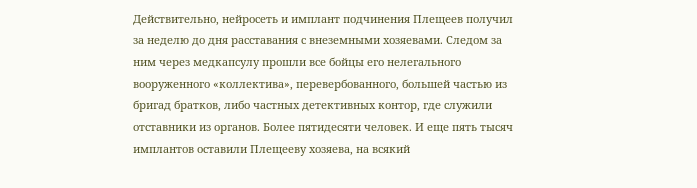Действительно, нейросеть и имплант подчинения Плещеев получил за неделю до дня расставания с внеземными хозяевами. Следом за ним через медкапсулу прошли все бойцы его нелегального вооруженного «коллектива», перевербованного, большей частью из бригад братков, либо частных детективных контор, где служили отставники из органов. Более пятидесяти человек. И еще пять тысяч имплантов оставили Плещееву хозяева, на всякий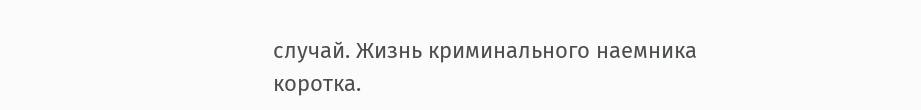случай. Жизнь криминального наемника коротка.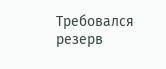Требовался резерв